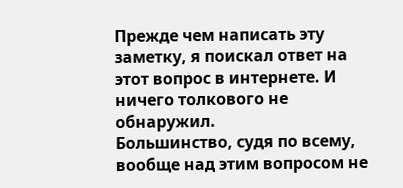Прежде чем написать эту заметку, я поискал ответ на этот вопрос в интернете. И ничего толкового не обнаружил.
Большинство, судя по всему, вообще над этим вопросом не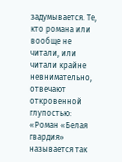задумывается. Те, кто романа или вообще не читали, или читали крайне невнимательно, отвечают откровенной глупостью: «Роман «Белая гвардия» называется так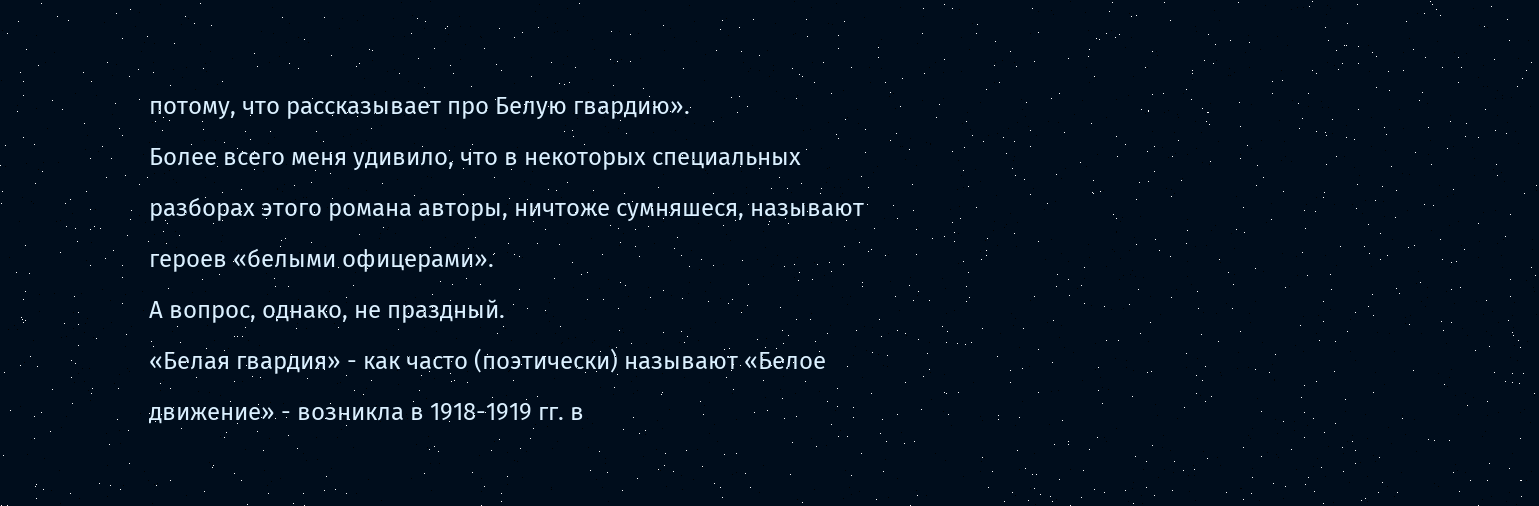потому, что рассказывает про Белую гвардию».
Более всего меня удивило, что в некоторых специальных разборах этого романа авторы, ничтоже сумняшеся, называют героев «белыми офицерами».
А вопрос, однако, не праздный.
«Белая гвардия» - как часто (поэтически) называют «Белое движение» - возникла в 1918-1919 гг. в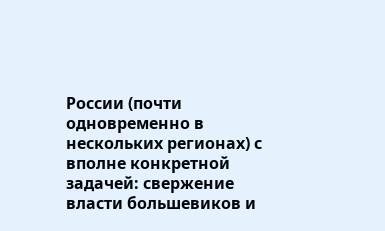России (почти одновременно в нескольких регионах) с вполне конкретной задачей: свержение власти большевиков и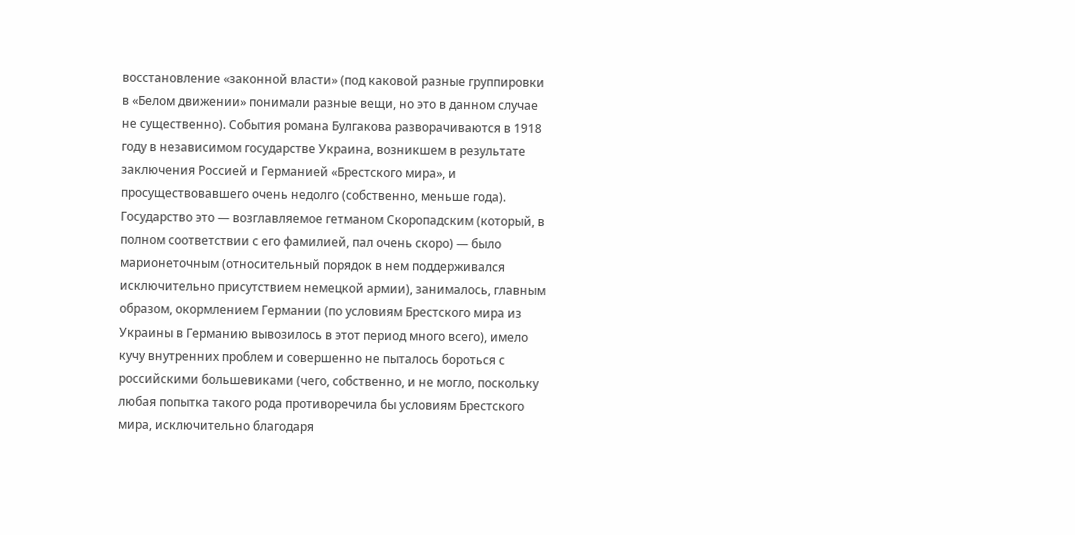восстановление «законной власти» (под каковой разные группировки в «Белом движении» понимали разные вещи, но это в данном случае не существенно). События романа Булгакова разворачиваются в 1918 году в независимом государстве Украина, возникшем в результате заключения Россией и Германией «Брестского мира», и просуществовавшего очень недолго (собственно, меньше года). Государство это — возглавляемое гетманом Скоропадским (который, в полном соответствии с его фамилией, пал очень скоро) — было марионеточным (относительный порядок в нем поддерживался исключительно присутствием немецкой армии), занималось, главным образом, окормлением Германии (по условиям Брестского мира из Украины в Германию вывозилось в этот период много всего), имело кучу внутренних проблем и совершенно не пыталось бороться с российскими большевиками (чего, собственно, и не могло, поскольку любая попытка такого рода противоречила бы условиям Брестского мира, исключительно благодаря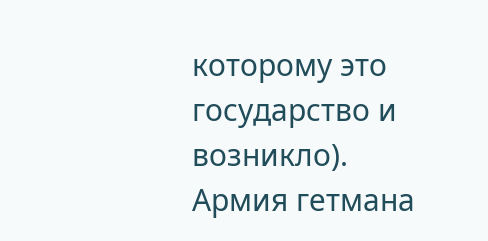которому это государство и возникло).
Армия гетмана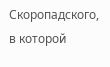Скоропадского, в которой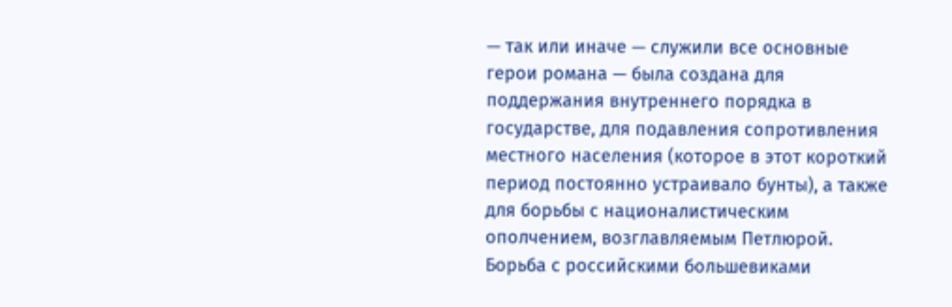— так или иначе — служили все основные герои романа — была создана для поддержания внутреннего порядка в государстве, для подавления сопротивления местного населения (которое в этот короткий период постоянно устраивало бунты), а также для борьбы с националистическим ополчением, возглавляемым Петлюрой. Борьба с российскими большевиками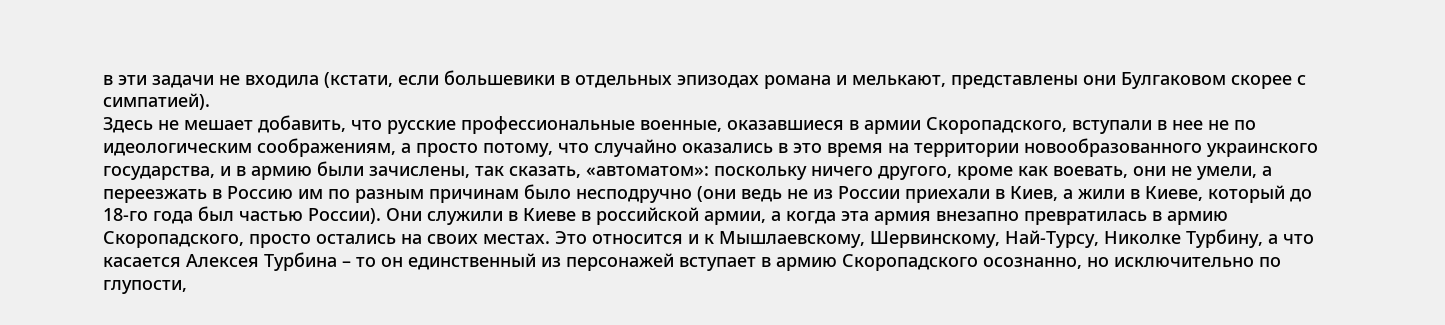в эти задачи не входила (кстати, если большевики в отдельных эпизодах романа и мелькают, представлены они Булгаковом скорее с симпатией).
Здесь не мешает добавить, что русские профессиональные военные, оказавшиеся в армии Скоропадского, вступали в нее не по идеологическим соображениям, а просто потому, что случайно оказались в это время на территории новообразованного украинского государства, и в армию были зачислены, так сказать, «автоматом»: поскольку ничего другого, кроме как воевать, они не умели, а переезжать в Россию им по разным причинам было несподручно (они ведь не из России приехали в Киев, а жили в Киеве, который до 18-го года был частью России). Они служили в Киеве в российской армии, а когда эта армия внезапно превратилась в армию Скоропадского, просто остались на своих местах. Это относится и к Мышлаевскому, Шервинскому, Най-Турсу, Николке Турбину, а что касается Алексея Турбина – то он единственный из персонажей вступает в армию Скоропадского осознанно, но исключительно по глупости,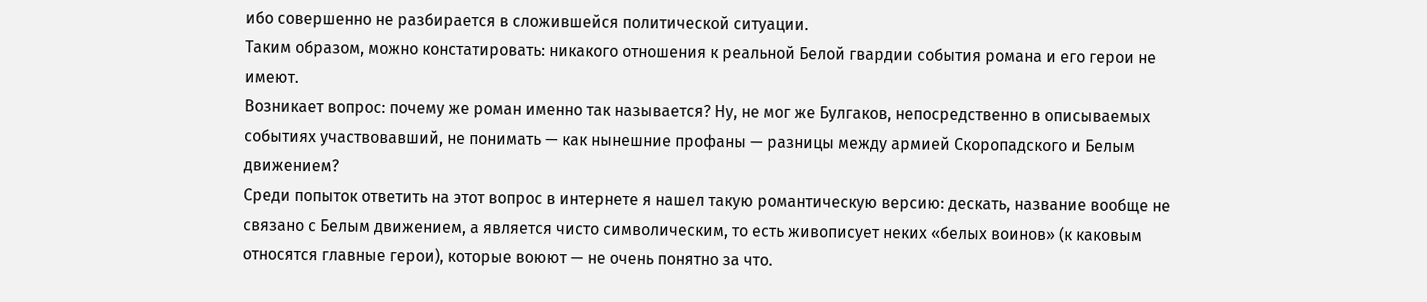ибо совершенно не разбирается в сложившейся политической ситуации.
Таким образом, можно констатировать: никакого отношения к реальной Белой гвардии события романа и его герои не имеют.
Возникает вопрос: почему же роман именно так называется? Ну, не мог же Булгаков, непосредственно в описываемых событиях участвовавший, не понимать — как нынешние профаны — разницы между армией Скоропадского и Белым движением?
Среди попыток ответить на этот вопрос в интернете я нашел такую романтическую версию: дескать, название вообще не связано с Белым движением, а является чисто символическим, то есть живописует неких «белых воинов» (к каковым относятся главные герои), которые воюют — не очень понятно за что.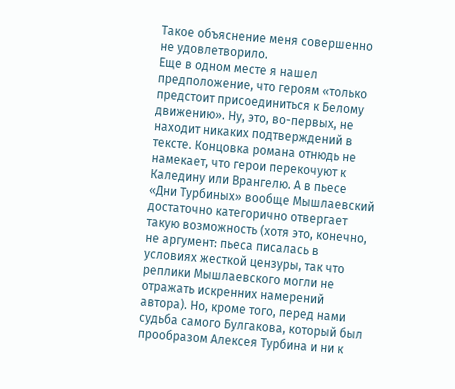Такое объяснение меня совершенно не удовлетворило.
Еще в одном месте я нашел предположение, что героям «только предстоит присоединиться к Белому движению». Ну, это, во-первых, не находит никаких подтверждений в тексте. Концовка романа отнюдь не намекает, что герои перекочуют к Каледину или Врангелю. А в пьесе «Дни Турбиных» вообще Мышлаевский достаточно категорично отвергает такую возможность (хотя это, конечно, не аргумент: пьеса писалась в условиях жесткой цензуры, так что реплики Мышлаевского могли не отражать искренних намерений автора). Но, кроме того, перед нами судьба самого Булгакова, который был прообразом Алексея Турбина и ни к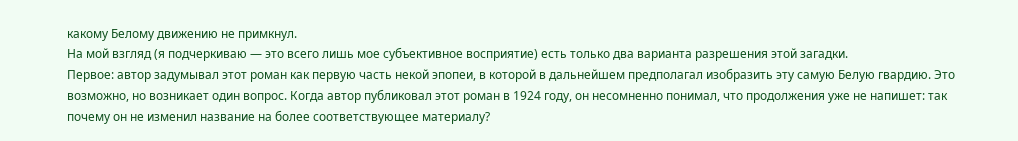какому Белому движению не примкнул.
На мой взгляд (я подчеркиваю — это всего лишь мое субъективное восприятие) есть только два варианта разрешения этой загадки.
Первое: автор задумывал этот роман как первую часть некой эпопеи, в которой в дальнейшем предполагал изобразить эту самую Белую гвардию. Это возможно, но возникает один вопрос. Когда автор публиковал этот роман в 1924 году, он несомненно понимал, что продолжения уже не напишет: так почему он не изменил название на более соответствующее материалу?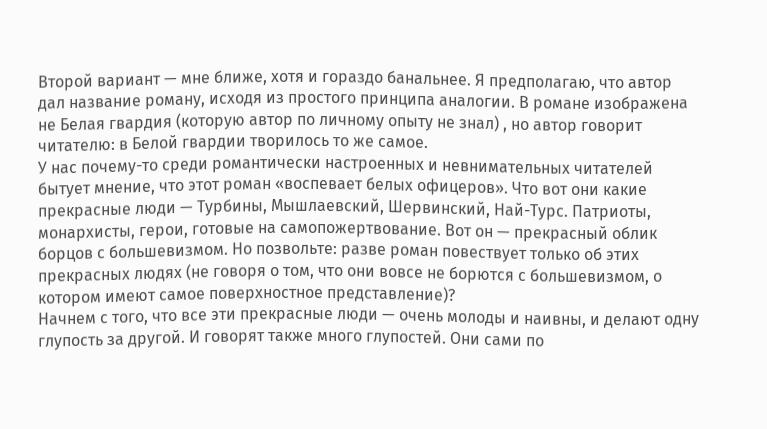Второй вариант — мне ближе, хотя и гораздо банальнее. Я предполагаю, что автор дал название роману, исходя из простого принципа аналогии. В романе изображена не Белая гвардия (которую автор по личному опыту не знал) , но автор говорит читателю: в Белой гвардии творилось то же самое.
У нас почему-то среди романтически настроенных и невнимательных читателей бытует мнение, что этот роман «воспевает белых офицеров». Что вот они какие прекрасные люди — Турбины, Мышлаевский, Шервинский, Най-Турс. Патриоты, монархисты, герои, готовые на самопожертвование. Вот он — прекрасный облик борцов с большевизмом. Но позвольте: разве роман повествует только об этих прекрасных людях (не говоря о том, что они вовсе не борются с большевизмом, о котором имеют самое поверхностное представление)?
Начнем с того, что все эти прекрасные люди — очень молоды и наивны, и делают одну глупость за другой. И говорят также много глупостей. Они сами по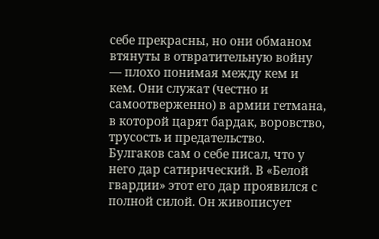себе прекрасны, но они обманом втянуты в отвратительную войну — плохо понимая между кем и кем. Они служат (честно и самоотверженно) в армии гетмана, в которой царят бардак, воровство, трусость и предательство.
Булгаков сам о себе писал, что у него дар сатирический. В «Белой гвардии» этот его дар проявился с полной силой. Он живописует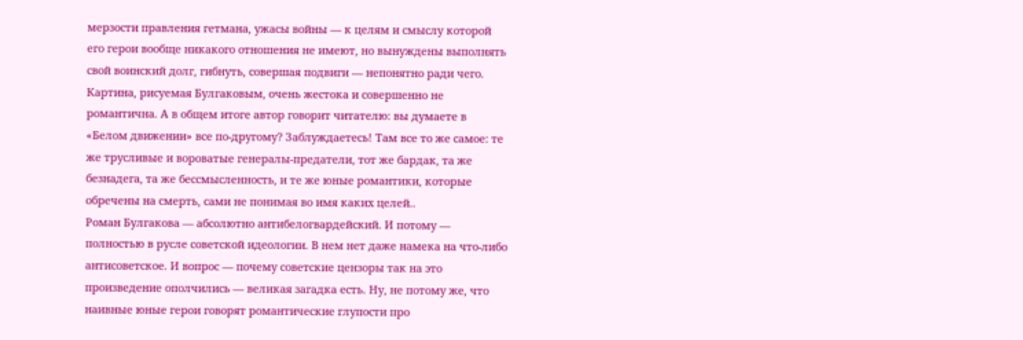мерзости правления гетмана, ужасы войны — к целям и смыслу которой его герои вообще никакого отношения не имеют, но вынуждены выполнять свой воинский долг, гибнуть, совершая подвиги — непонятно ради чего. Картина, рисуемая Булгаковым, очень жестока и совершенно не романтична. А в общем итоге автор говорит читателю: вы думаете в «Белом движении» все по-другому? Заблуждаетесь! Там все то же самое: те же трусливые и вороватые генералы-предатели, тот же бардак, та же безнадега, та же бессмысленность, и те же юные романтики, которые обречены на смерть, сами не понимая во имя каких целей..
Роман Булгакова — абсолютно антибелогвардейский. И потому — полностью в русле советской идеологии. В нем нет даже намека на что-либо антисоветское. И вопрос — почему советские цензоры так на это произведение ополчились — великая загадка есть. Ну, не потому же, что наивные юные герои говорят романтические глупости про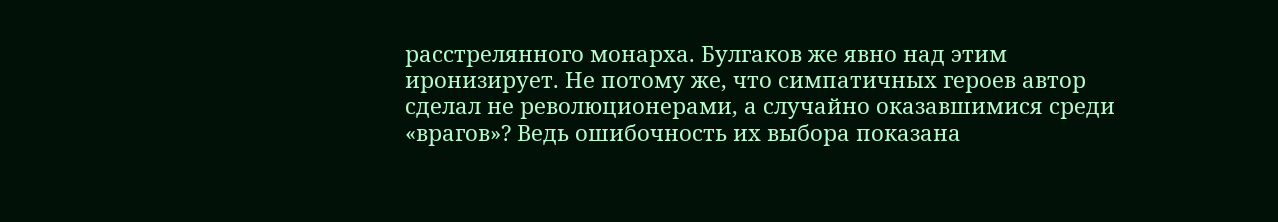расстрелянного монарха. Булгаков же явно над этим иронизирует. Не потому же, что симпатичных героев автор сделал не революционерами, а случайно оказавшимися среди «врагов»? Ведь ошибочность их выбора показана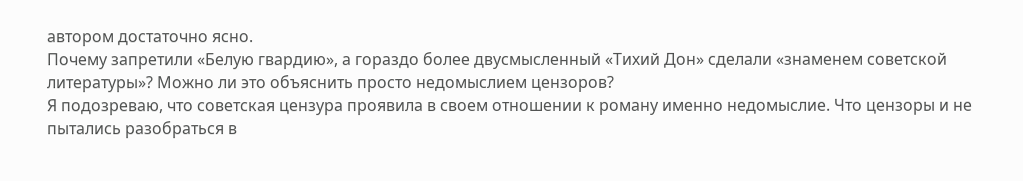автором достаточно ясно.
Почему запретили «Белую гвардию», а гораздо более двусмысленный «Тихий Дон» сделали «знаменем советской литературы»? Можно ли это объяснить просто недомыслием цензоров?
Я подозреваю, что советская цензура проявила в своем отношении к роману именно недомыслие. Что цензоры и не пытались разобраться в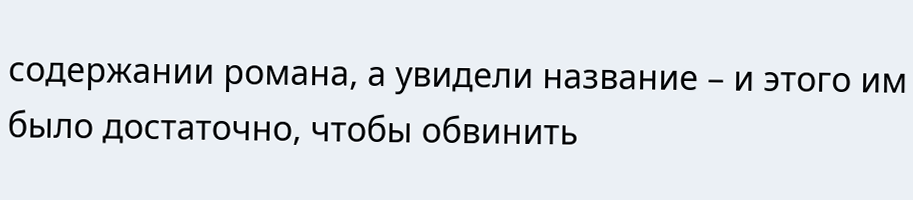содержании романа, а увидели название – и этого им было достаточно, чтобы обвинить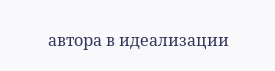автора в идеализации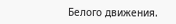Белого движения.